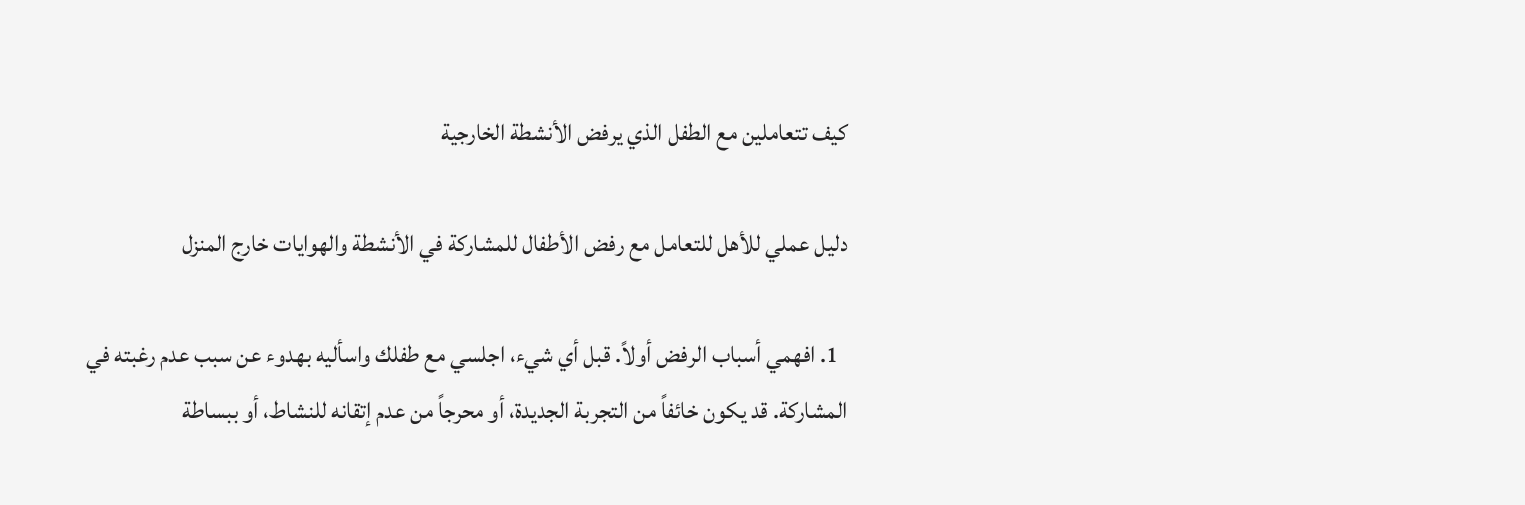كيف تتعاملين مع الطفل الذي يرفض الأنشطة الخارجية

دليل عملي للأهل للتعامل مع رفض الأطفال للمشاركة في الأنشطة والهوايات خارج المنزل

  1. افهمي أسباب الرفض أولاً. قبل أي شيء، اجلسي مع طفلك واسأليه بهدوء عن سبب عدم رغبته في المشاركة. قد يكون خائفاً من التجربة الجديدة، أو محرجاً من عدم إتقانه للنشاط، أو ببساطة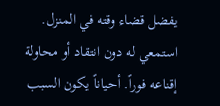يفضل قضاء وقته في المنزل. استمعي له دون انتقاد أو محاولة إقناعه فوراً. أحياناً يكون السبب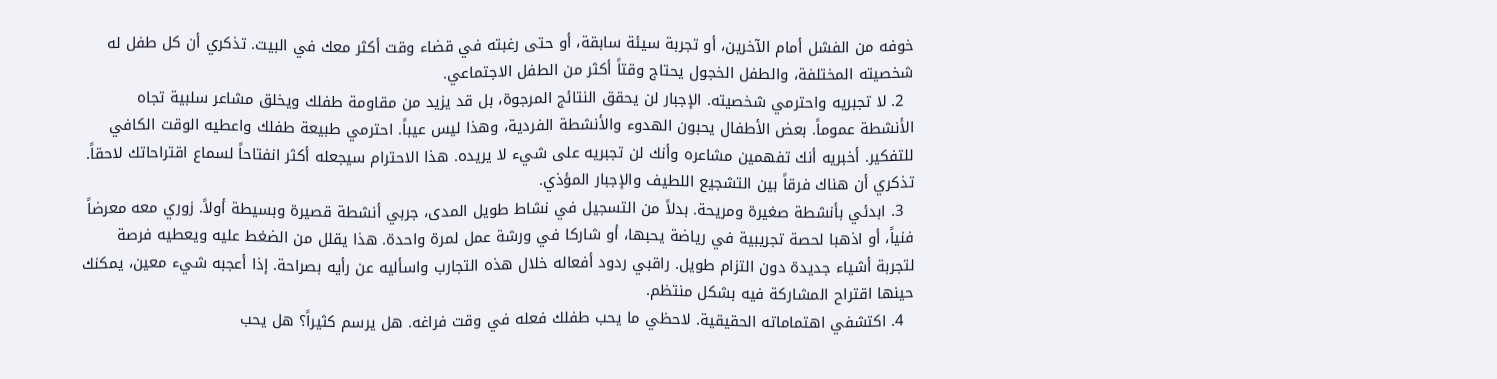خوفه من الفشل أمام الآخرين، أو تجربة سيئة سابقة، أو حتى رغبته في قضاء وقت أكثر معك في البيت. تذكري أن كل طفل له شخصيته المختلفة، والطفل الخجول يحتاج وقتاً أكثر من الطفل الاجتماعي.
  2. لا تجبريه واحترمي شخصيته. الإجبار لن يحقق النتائج المرجوة، بل قد يزيد من مقاومة طفلك ويخلق مشاعر سلبية تجاه الأنشطة عموماً. بعض الأطفال يحبون الهدوء والأنشطة الفردية، وهذا ليس عيباً. احترمي طبيعة طفلك واعطيه الوقت الكافي للتفكير. أخبريه أنك تفهمين مشاعره وأنك لن تجبريه على شيء لا يريده. هذا الاحترام سيجعله أكثر انفتاحاً لسماع اقتراحاتك لاحقاً. تذكري أن هناك فرقاً بين التشجيع اللطيف والإجبار المؤذي.
  3. ابدئي بأنشطة صغيرة ومريحة. بدلاً من التسجيل في نشاط طويل المدى، جربي أنشطة قصيرة وبسيطة أولاً. زوري معه معرضاً فنياً، أو اذهبا لحصة تجريبية في رياضة يحبها، أو شاركا في ورشة عمل لمرة واحدة. هذا يقلل من الضغط عليه ويعطيه فرصة لتجربة أشياء جديدة دون التزام طويل. راقبي ردود أفعاله خلال هذه التجارب واسأليه عن رأيه بصراحة. إذا أعجبه شيء معين، يمكنك حينها اقتراح المشاركة فيه بشكل منتظم.
  4. اكتشفي اهتماماته الحقيقية. لاحظي ما يحب طفلك فعله في وقت فراغه. هل يرسم كثيراً؟ هل يحب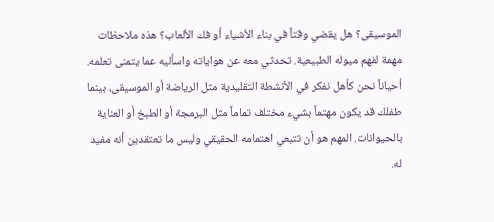الموسيقى؟ هل يقضي وقتاً في بناء الأشياء أو فك الألعاب؟ هذه ملاحظات مهمة لفهم ميوله الطبيعية. تحدثي معه عن هواياته واسأليه عما يتمنى تعلمه. أحياناً نحن كأهل نفكر في الأنشطة التقليدية مثل الرياضة أو الموسيقى، بينما طفلك قد يكون مهتماً بشيء مختلف تماماً مثل البرمجة أو الطبخ أو العناية بالحيوانات. المهم هو أن تتبعي اهتمامه الحقيقي وليس ما تعتقدين أنه مفيد له.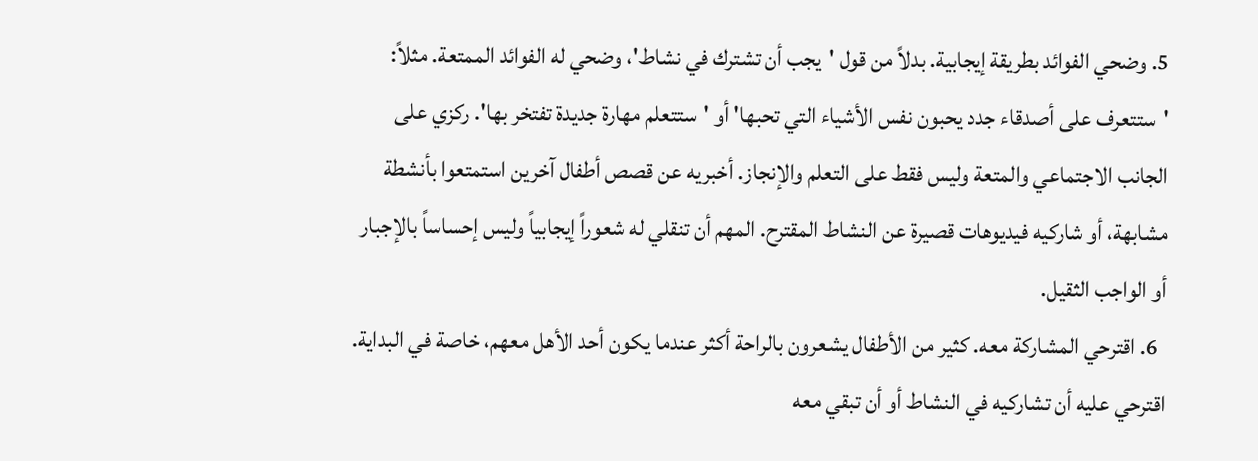5. وضحي الفوائد بطريقة إيجابية. بدلاً من قول 'يجب أن تشترك في نشاط'، وضحي له الفوائد الممتعة. مثلاً: 'ستتعرف على أصدقاء جدد يحبون نفس الأشياء التي تحبها' أو 'ستتعلم مهارة جديدة تفتخر بها'. ركزي على الجانب الاجتماعي والمتعة وليس فقط على التعلم والإنجاز. أخبريه عن قصص أطفال آخرين استمتعوا بأنشطة مشابهة، أو شاركيه فيديوهات قصيرة عن النشاط المقترح. المهم أن تنقلي له شعوراً إيجابياً وليس إحساساً بالإجبار أو الواجب الثقيل.
  6. اقترحي المشاركة معه. كثير من الأطفال يشعرون بالراحة أكثر عندما يكون أحد الأهل معهم، خاصة في البداية. اقترحي عليه أن تشاركيه في النشاط أو أن تبقي معه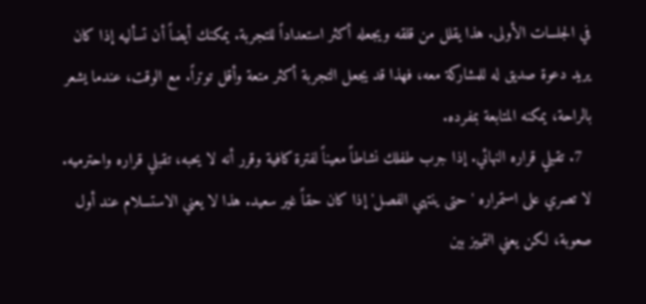في الجلسات الأولى. هذا يقلل من قلقه ويجعله أكثر استعداداً للتجربة. يمكنك أيضاً أن تسأليه إذا كان يريد دعوة صديق له للمشاركة معه، فهذا قد يجعل التجربة أكثر متعة وأقل توتراً. مع الوقت، عندما يشعر بالراحة، يمكنه المتابعة بمفرده.
  7. تقبلي قراره النهائي. إذا جرب طفلك نشاطاً معيناً لفترة كافية وقرر أنه لا يحبه، تقبلي قراره واحترميه. لا تصري على استمراره 'حتى ينتهي الفصل' إذا كان حقاً غير سعيد. هذا لا يعني الاستسلام عند أول صعوبة، لكن يعني التمييز بين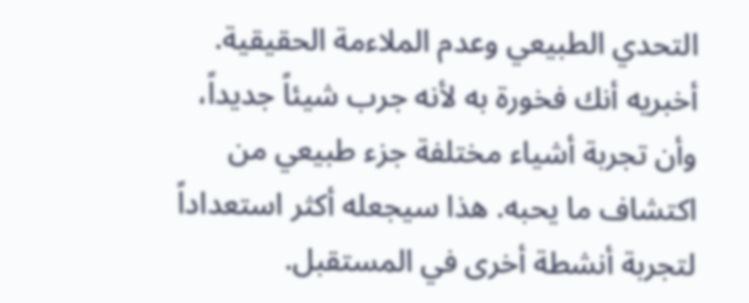التحدي الطبيعي وعدم الملاءمة الحقيقية. أخبريه أنك فخورة به لأنه جرب شيئاً جديداً، وأن تجربة أشياء مختلفة جزء طبيعي من اكتشاف ما يحبه. هذا سيجعله أكثر استعداداً لتجربة أنشطة أخرى في المستقبل.